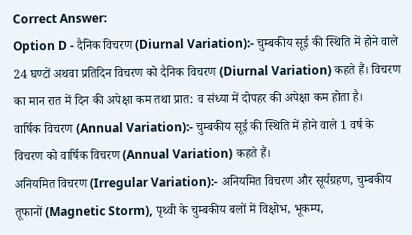Correct Answer:
Option D - दैनिक विचरण (Diurnal Variation):- चुम्बकीय सूई की स्थिति में होने वाले 24 घण्टों अथवा प्रतिदिन विचरण को दैनिक विचरण (Diurnal Variation) कहते हैं। विचरण का मान रात में दिन की अपेक्षा कम तथा प्रात: व संध्या में दोपहर की अपेक्षा कम होता है।
वार्षिक विचरण (Annual Variation):- चुम्बकीय सूई की स्थिति में होने वाले 1 वर्ष के विचरण को वार्षिक विचरण (Annual Variation) कहते हैं।
अनियमित विचरण (Irregular Variation):- अनियमित विचरण और सूर्यग्रहण, चुम्बकीय तूफानों (Magnetic Storm), पृथ्वी के चुम्बकीय बलों में विक्षोभ, भूकम्प,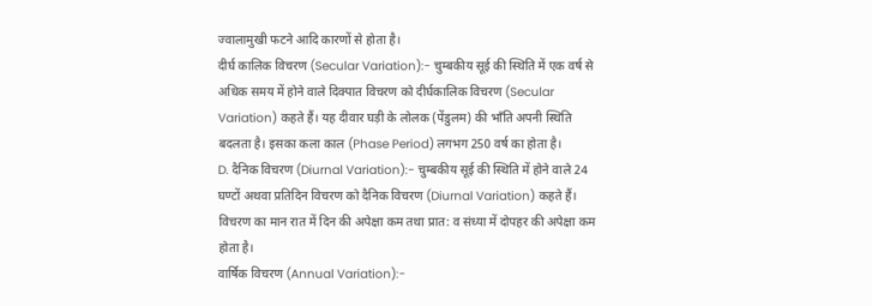ज्वालामुखी फटने आदि कारणों से होता है।
दीर्घ कालिक विचरण (Secular Variation):- चुम्बकीय सूई की स्थिति में एक वर्ष से अधिक समय में होने वाले दिक्पात विचरण को दीर्घकालिक विचरण (Secular Variation) कहते हैं। यह दीवार घड़ी के लोलक (पेंडुलम) की भाँति अपनी स्थिति बदलता है। इसका कला काल (Phase Period) लगभग 250 वर्ष का होता है।
D. दैनिक विचरण (Diurnal Variation):- चुम्बकीय सूई की स्थिति में होने वाले 24 घण्टों अथवा प्रतिदिन विचरण को दैनिक विचरण (Diurnal Variation) कहते हैं। विचरण का मान रात में दिन की अपेक्षा कम तथा प्रात: व संध्या में दोपहर की अपेक्षा कम होता है।
वार्षिक विचरण (Annual Variation):-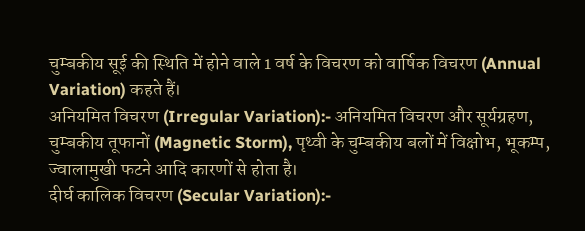चुम्बकीय सूई की स्थिति में होने वाले 1 वर्ष के विचरण को वार्षिक विचरण (Annual Variation) कहते हैं।
अनियमित विचरण (Irregular Variation):- अनियमित विचरण और सूर्यग्रहण, चुम्बकीय तूफानों (Magnetic Storm), पृथ्वी के चुम्बकीय बलों में विक्षोभ, भूकम्प, ज्वालामुखी फटने आदि कारणों से होता है।
दीर्घ कालिक विचरण (Secular Variation):-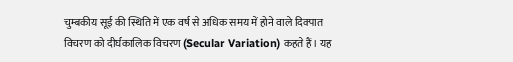चुम्बकीय सूई की स्थिति में एक वर्ष से अधिक समय में होने वाले दिक्पात विचरण को दीर्घकालिक विचरण (Secular Variation) कहते हैं। यह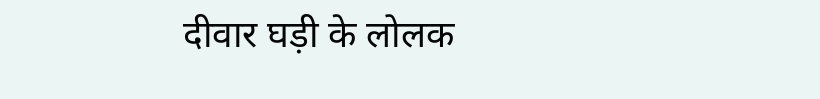दीवार घड़ी के लोलक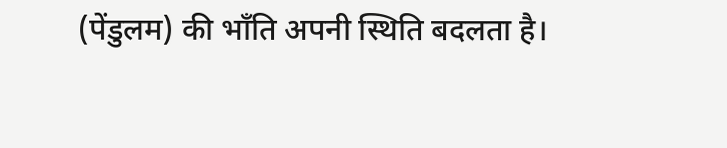(पेंडुलम) की भाँति अपनी स्थिति बदलता है।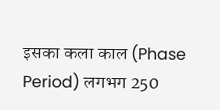इसका कला काल (Phase Period) लगभग 250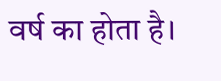वर्ष का होता है।